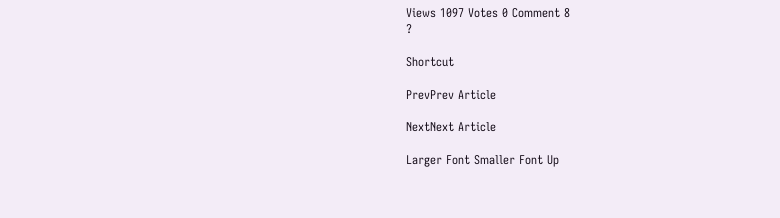Views 1097 Votes 0 Comment 8
?

Shortcut

PrevPrev Article

NextNext Article

Larger Font Smaller Font Up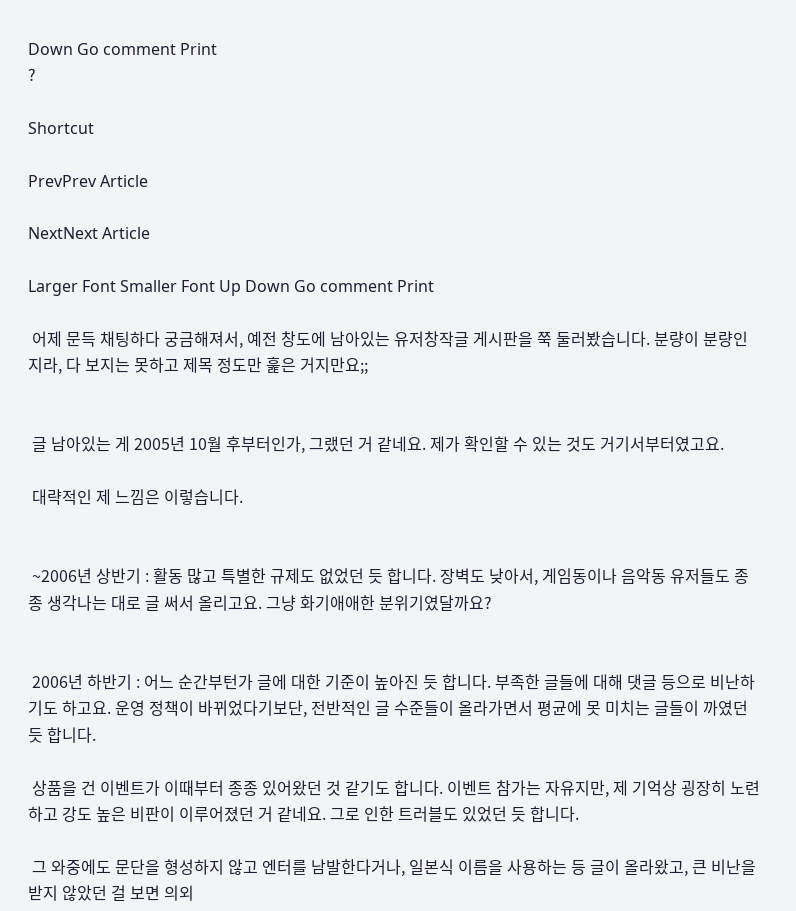Down Go comment Print
?

Shortcut

PrevPrev Article

NextNext Article

Larger Font Smaller Font Up Down Go comment Print

 어제 문득 채팅하다 궁금해져서, 예전 창도에 남아있는 유저창작글 게시판을 쭉 둘러봤습니다. 분량이 분량인지라, 다 보지는 못하고 제목 정도만 훑은 거지만요;;


 글 남아있는 게 2005년 10월 후부터인가, 그랬던 거 같네요. 제가 확인할 수 있는 것도 거기서부터였고요.

 대략적인 제 느낌은 이렇습니다.


 ~2006년 상반기 : 활동 많고 특별한 규제도 없었던 듯 합니다. 장벽도 낮아서, 게임동이나 음악동 유저들도 종종 생각나는 대로 글 써서 올리고요. 그냥 화기애애한 분위기였달까요?


 2006년 하반기 : 어느 순간부턴가 글에 대한 기준이 높아진 듯 합니다. 부족한 글들에 대해 댓글 등으로 비난하기도 하고요. 운영 정책이 바뀌었다기보단, 전반적인 글 수준들이 올라가면서 평균에 못 미치는 글들이 까였던 듯 합니다.

 상품을 건 이벤트가 이때부터 종종 있어왔던 것 같기도 합니다. 이벤트 참가는 자유지만, 제 기억상 굉장히 노련하고 강도 높은 비판이 이루어졌던 거 같네요. 그로 인한 트러블도 있었던 듯 합니다.

 그 와중에도 문단을 형성하지 않고 엔터를 남발한다거나, 일본식 이름을 사용하는 등 글이 올라왔고, 큰 비난을 받지 않았던 걸 보면 의외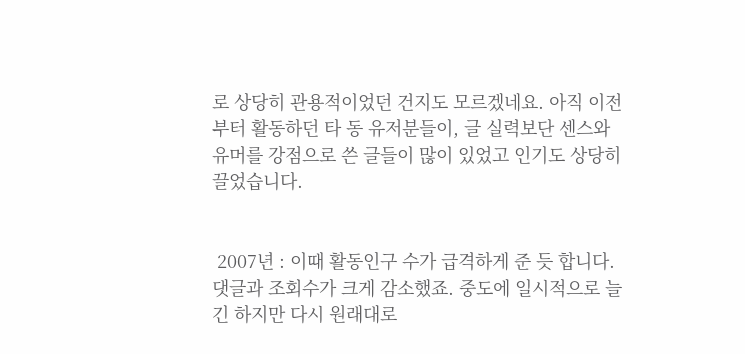로 상당히 관용적이었던 건지도 모르겠네요. 아직 이전부터 활동하던 타 동 유저분들이, 글 실력보단 센스와 유머를 강점으로 쓴 글들이 많이 있었고 인기도 상당히 끌었습니다.


 2007년 : 이때 활동인구 수가 급격하게 준 듯 합니다. 댓글과 조회수가 크게 감소했죠. 중도에 일시적으로 늘긴 하지만 다시 원래대로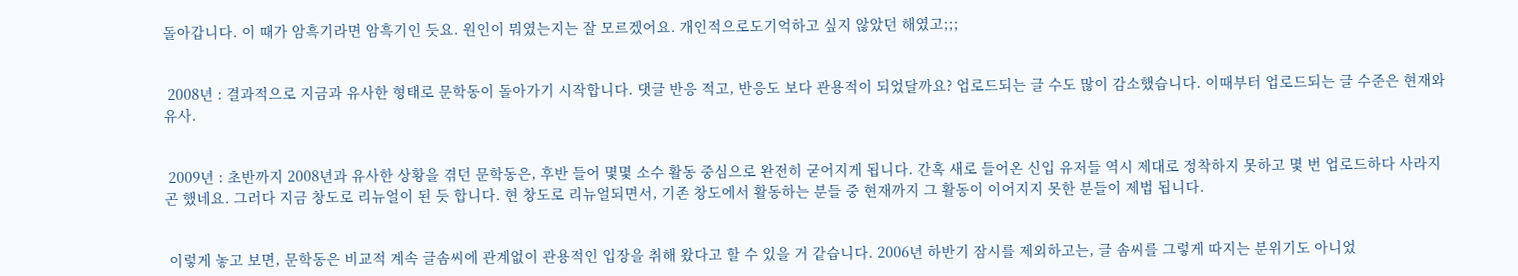돌아갑니다. 이 때가 암흑기라면 암흑기인 듯요. 원인이 뭐였는지는 잘 모르겠어요. 개인적으로도기억하고 싶지 않았던 해였고;;;


 2008년 : 결과적으로 지금과 유사한 형태로 문학동이 돌아가기 시작합니다. 댓글 반응 적고, 반응도 보다 관용적이 되었달까요? 업로드되는 글 수도 많이 감소했습니다. 이때부터 업로드되는 글 수준은 현재와 유사.


 2009년 : 초반까지 2008년과 유사한 상황을 겪던 문학동은, 후반 들어 몇몇 소수 활동 중심으로 완전히 굳어지게 됩니다. 간혹 새로 들어온 신입 유저들 역시 제대로 정착하지 못하고 몇 번 업로드하다 사라지곤 했네요. 그러다 지금 창도로 리뉴얼이 된 듯 합니다. 현 창도로 리뉴얼되면서, 기존 창도에서 활동하는 분들 중 현재까지 그 활동이 이어지지 못한 분들이 제법 됩니다.


 이렇게 놓고 보면, 문학동은 비교적 계속 글솜씨에 관계없이 관용적인 입장을 취해 왔다고 할 수 있을 거 같습니다. 2006년 하반기 잠시를 제외하고는, 글 솜씨를 그렇게 따지는 분위기도 아니었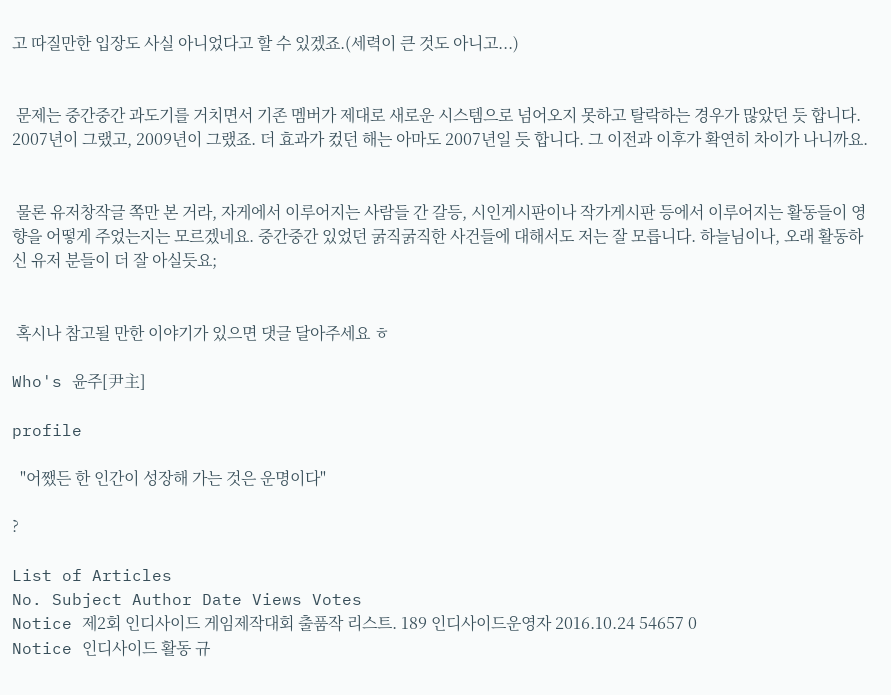고 따질만한 입장도 사실 아니었다고 할 수 있겠죠.(세력이 큰 것도 아니고...)


 문제는 중간중간 과도기를 거치면서 기존 멤버가 제대로 새로운 시스템으로 넘어오지 못하고 탈락하는 경우가 많았던 듯 합니다. 2007년이 그랬고, 2009년이 그랬죠. 더 효과가 컸던 해는 아마도 2007년일 듯 합니다. 그 이전과 이후가 확연히 차이가 나니까요.


 물론 유저창작글 쪽만 본 거라, 자게에서 이루어지는 사람들 간 갈등, 시인게시판이나 작가게시판 등에서 이루어지는 활동들이 영향을 어떻게 주었는지는 모르겠네요. 중간중간 있었던 굵직굵직한 사건들에 대해서도 저는 잘 모릅니다. 하늘님이나, 오래 활동하신 유저 분들이 더 잘 아실듯요;


 혹시나 참고될 만한 이야기가 있으면 댓글 달아주세요 ㅎ

Who's 윤주[尹主]

profile

  "어쨌든 한 인간이 성장해 가는 것은 운명이다"

?

List of Articles
No. Subject Author Date Views Votes
Notice 제2회 인디사이드 게임제작대회 출품작 리스트. 189 인디사이드운영자 2016.10.24 54657 0
Notice 인디사이드 활동 규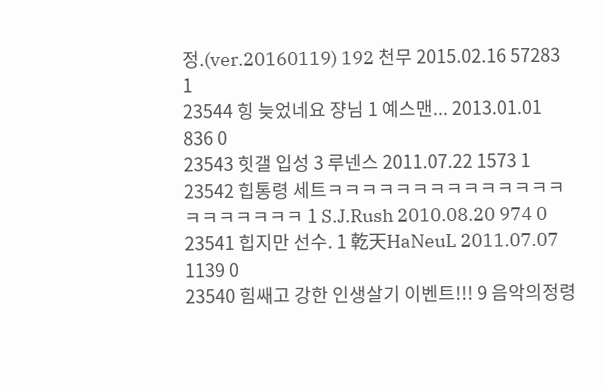정.(ver.20160119) 192 천무 2015.02.16 57283 1
23544 힝 늦었네요 쟝님 1 예스맨... 2013.01.01 836 0
23543 힛갤 입성 3 루넨스 2011.07.22 1573 1
23542 힙통령 세트ㅋㅋㅋㅋㅋㅋㅋㅋㅋㅋㅋㅋㅋㅋㅋㅋㅋㅋㅋㅋㅋ 1 S.J.Rush 2010.08.20 974 0
23541 힙지만 선수. 1 乾天HaNeuL 2011.07.07 1139 0
23540 힘쌔고 강한 인생살기 이벤트!!! 9 음악의정령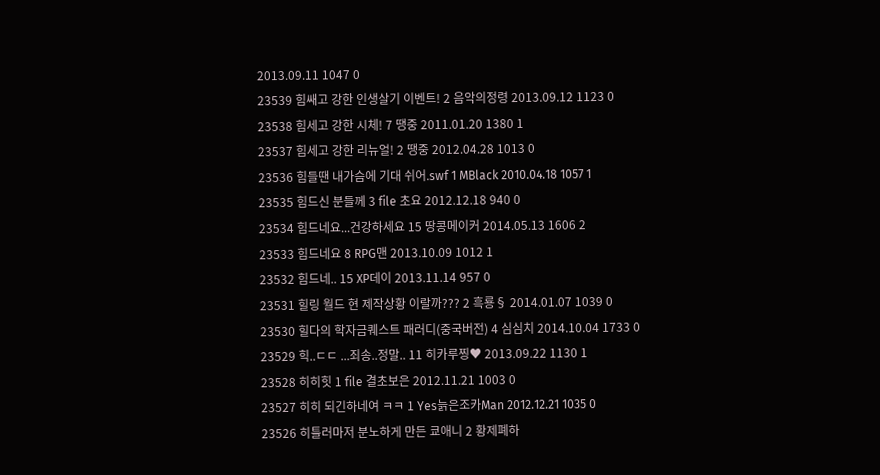2013.09.11 1047 0
23539 힘쌔고 강한 인생살기 이벤트! 2 음악의정령 2013.09.12 1123 0
23538 힘세고 강한 시체! 7 땡중 2011.01.20 1380 1
23537 힘세고 강한 리뉴얼! 2 땡중 2012.04.28 1013 0
23536 힘들땐 내가슴에 기대 쉬어.swf 1 MBlack 2010.04.18 1057 1
23535 힘드신 분들께 3 file 초요 2012.12.18 940 0
23534 힘드네요...건강하세요 15 땅콩메이커 2014.05.13 1606 2
23533 힘드네요 8 RPG맨 2013.10.09 1012 1
23532 힘드네.. 15 XP데이 2013.11.14 957 0
23531 힐링 월드 현 제작상황 이랄까??? 2 흑룡§ 2014.01.07 1039 0
23530 힐다의 학자금퀘스트 패러디(중국버전) 4 심심치 2014.10.04 1733 0
23529 힉..ㄷㄷ ...죄송..정말.. 11 히카루찡♥ 2013.09.22 1130 1
23528 히히힛 1 file 결초보은 2012.11.21 1003 0
23527 히히 되긴하네여 ㅋㅋ 1 Yes늙은조카Man 2012.12.21 1035 0
23526 히틀러마저 분노하게 만든 쿄애니 2 황제폐하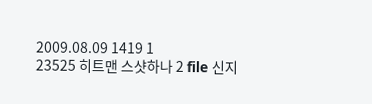2009.08.09 1419 1
23525 히트맨 스샷하나 2 file 신지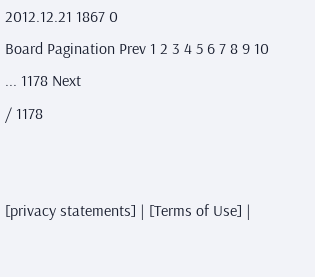2012.12.21 1867 0
Board Pagination Prev 1 2 3 4 5 6 7 8 9 10 ... 1178 Next
/ 1178


[privacy statements] | [Terms of Use] |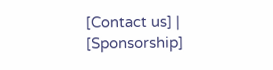[Contact us] | [Sponsorship]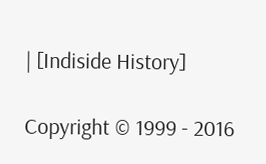| [Indiside History]

Copyright © 1999 - 2016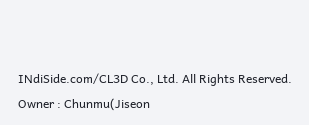INdiSide.com/CL3D Co., Ltd. All Rights Reserved.
Owner : Chunmu(Jiseon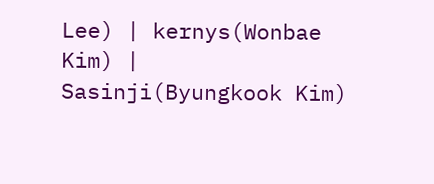Lee) | kernys(Wonbae Kim) | Sasinji(Byungkook Kim)